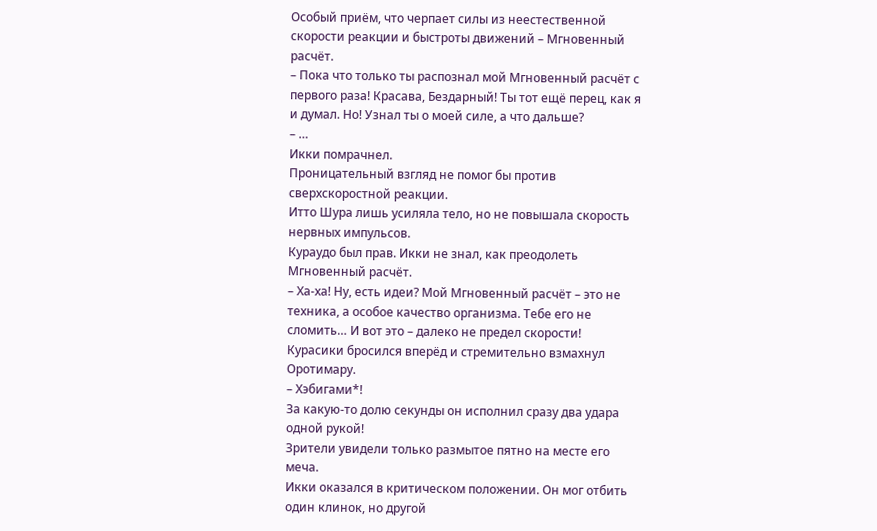Особый приём, что черпает силы из неестественной скорости реакции и быстроты движений – Мгновенный расчёт.
– Пока что только ты распознал мой Мгновенный расчёт с первого раза! Красава, Бездарный! Ты тот ещё перец, как я и думал. Но! Узнал ты о моей силе, а что дальше?
– …
Икки помрачнел.
Проницательный взгляд не помог бы против сверхскоростной реакции.
Итто Шура лишь усиляла тело, но не повышала скорость нервных импульсов.
Кураудо был прав. Икки не знал, как преодолеть Мгновенный расчёт.
– Ха-ха! Ну, есть идеи? Мой Мгновенный расчёт – это не техника, а особое качество организма. Тебе его не сломить… И вот это – далеко не предел скорости!
Курасики бросился вперёд и стремительно взмахнул Оротимару.
– Хэбигами*!
За какую-то долю секунды он исполнил сразу два удара одной рукой!
Зрители увидели только размытое пятно на месте его меча.
Икки оказался в критическом положении. Он мог отбить один клинок, но другой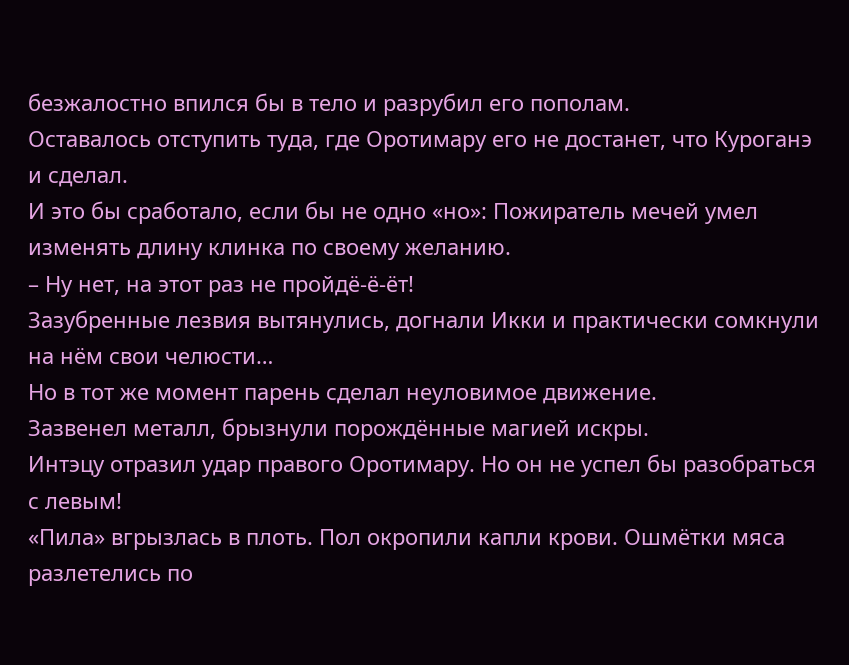безжалостно впился бы в тело и разрубил его пополам.
Оставалось отступить туда, где Оротимару его не достанет, что Куроганэ и сделал.
И это бы сработало, если бы не одно «но»: Пожиратель мечей умел изменять длину клинка по своему желанию.
– Ну нет, на этот раз не пройдё-ё-ёт!
Зазубренные лезвия вытянулись, догнали Икки и практически сомкнули на нём свои челюсти…
Но в тот же момент парень сделал неуловимое движение.
Зазвенел металл, брызнули порождённые магией искры.
Интэцу отразил удар правого Оротимару. Но он не успел бы разобраться с левым!
«Пила» вгрызлась в плоть. Пол окропили капли крови. Ошмётки мяса разлетелись по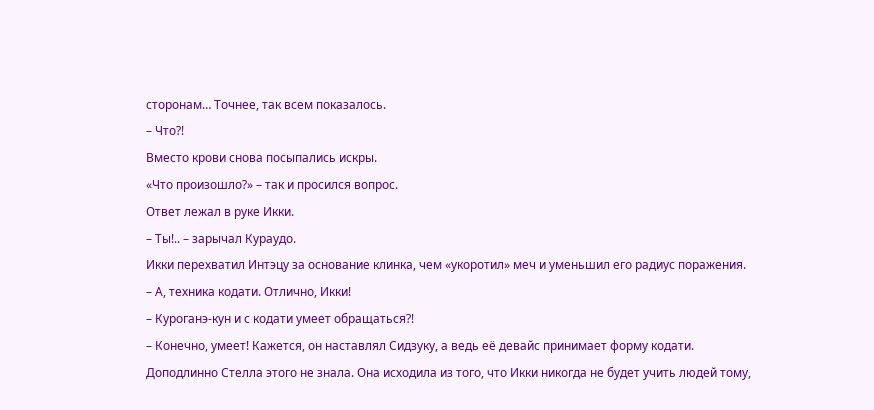сторонам… Точнее, так всем показалось.
– Что?!
Вместо крови снова посыпались искры.
«Что произошло?» – так и просился вопрос.
Ответ лежал в руке Икки.
– Ты!.. – зарычал Кураудо.
Икки перехватил Интэцу за основание клинка, чем «укоротил» меч и уменьшил его радиус поражения.
– А, техника кодати. Отлично, Икки!
– Куроганэ-кун и с кодати умеет обращаться?!
– Конечно, умеет! Кажется, он наставлял Сидзуку, а ведь её девайс принимает форму кодати.
Доподлинно Стелла этого не знала. Она исходила из того, что Икки никогда не будет учить людей тому,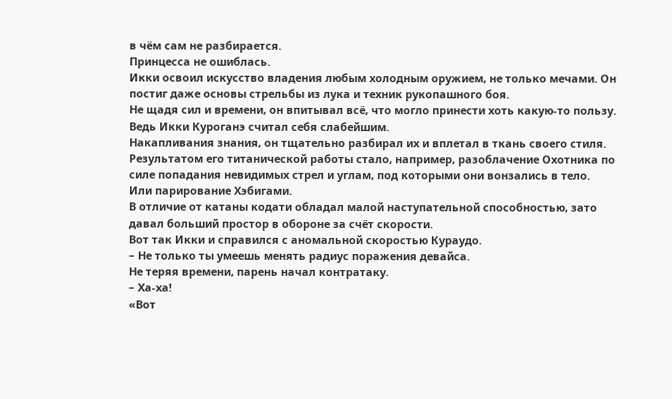в чём сам не разбирается.
Принцесса не ошиблась.
Икки освоил искусство владения любым холодным оружием, не только мечами. Он постиг даже основы стрельбы из лука и техник рукопашного боя.
Не щадя сил и времени, он впитывал всё, что могло принести хоть какую-то пользу.
Ведь Икки Куроганэ считал себя слабейшим.
Накапливания знания, он тщательно разбирал их и вплетал в ткань своего стиля.
Результатом его титанической работы стало, например, разоблачение Охотника по силе попадания невидимых стрел и углам, под которыми они вонзались в тело.
Или парирование Хэбигами.
В отличие от катаны кодати обладал малой наступательной способностью, зато давал больший простор в обороне за счёт скорости.
Вот так Икки и справился с аномальной скоростью Кураудо.
– Не только ты умеешь менять радиус поражения девайса.
Не теряя времени, парень начал контратаку.
– Ха-ха!
«Вот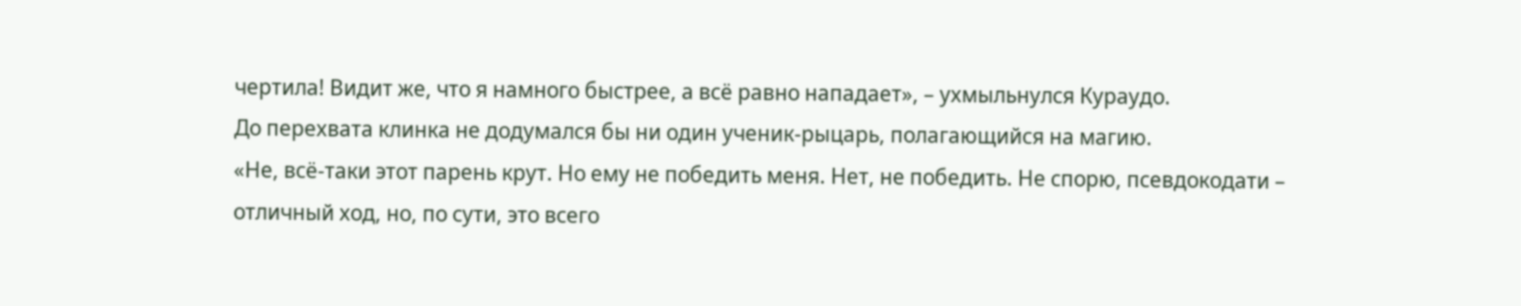чертила! Видит же, что я намного быстрее, а всё равно нападает», – ухмыльнулся Кураудо.
До перехвата клинка не додумался бы ни один ученик-рыцарь, полагающийся на магию.
«Не, всё-таки этот парень крут. Но ему не победить меня. Нет, не победить. Не спорю, псевдокодати – отличный ход, но, по сути, это всего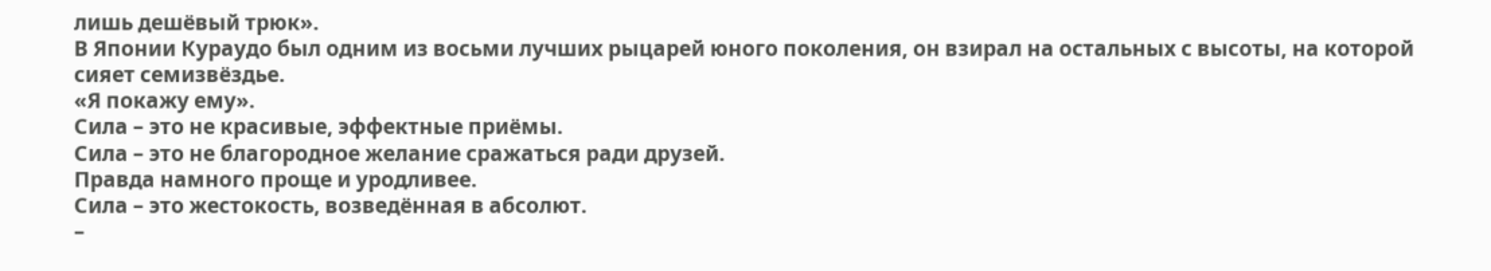лишь дешёвый трюк».
В Японии Кураудо был одним из восьми лучших рыцарей юного поколения, он взирал на остальных с высоты, на которой сияет семизвёздье.
«Я покажу ему».
Сила – это не красивые, эффектные приёмы.
Сила – это не благородное желание сражаться ради друзей.
Правда намного проще и уродливее.
Сила – это жестокость, возведённая в абсолют.
–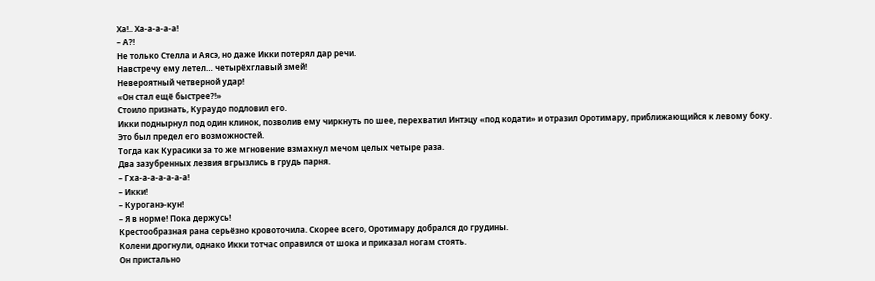Ха!.. Ха-а-а-а-а!
– А?!
Не только Стелла и Аясэ, но даже Икки потерял дар речи.
Навстречу ему летел… четырёхглавый змей!
Невероятный четверной удар!
«Он стал ещё быстрее?!»
Стоило признать, Кураудо подловил его.
Икки поднырнул под один клинок, позволив ему чиркнуть по шее, перехватил Интэцу «под кодати» и отразил Оротимару, приближающийся к левому боку.
Это был предел его возможностей.
Тогда как Курасики за то же мгновение взмахнул мечом целых четыре раза.
Два зазубренных лезвия вгрызлись в грудь парня.
– Гха-а-а-а-а-а-а!
– Икки!
– Куроганэ-кун!
– Я в норме! Пока держусь!
Крестообразная рана серьёзно кровоточила. Скорее всего, Оротимару добрался до грудины.
Колени дрогнули, однако Икки тотчас оправился от шока и приказал ногам стоять.
Он пристально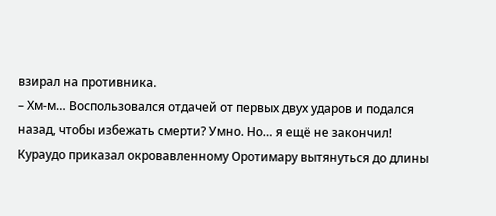взирал на противника.
– Хм-м… Воспользовался отдачей от первых двух ударов и подался назад, чтобы избежать смерти? Умно. Но… я ещё не закончил!
Кураудо приказал окровавленному Оротимару вытянуться до длины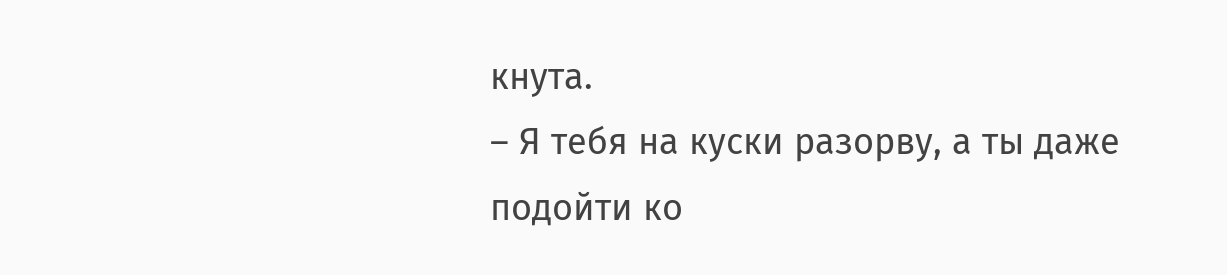кнута.
– Я тебя на куски разорву, а ты даже подойти ко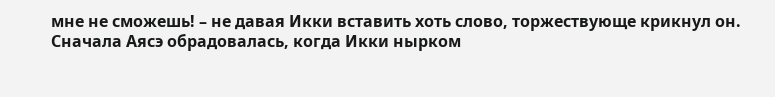мне не сможешь! – не давая Икки вставить хоть слово, торжествующе крикнул он.
Сначала Аясэ обрадовалась, когда Икки нырком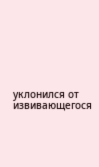уклонился от извивающегося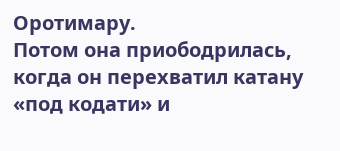Оротимару.
Потом она приободрилась, когда он перехватил катану «под кодати» и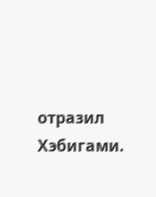отразил Хэбигами.